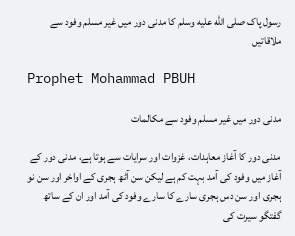رسول پاک صلى الله عليه وسلم کا مدنی دور میں غیر مسلم وفود سے ملاقاتیں

Prophet Mohammad PBUH

مدنی دور میں غیر مسلم وفود سے مکالمات

مدنی دور کا آغاز معاہدات، غزوات اور سرایات سے ہوتا ہے، مدنی دور کے آغاز میں وفود کی آمد بہت کم ہے لیکن سن آٹھ ہجری کے اواخر اور سن نو ہجری اور سن دس ہجری سارے کا سارے وفود کی آمد اور ان کے ساتھ گفتگو سیرت کی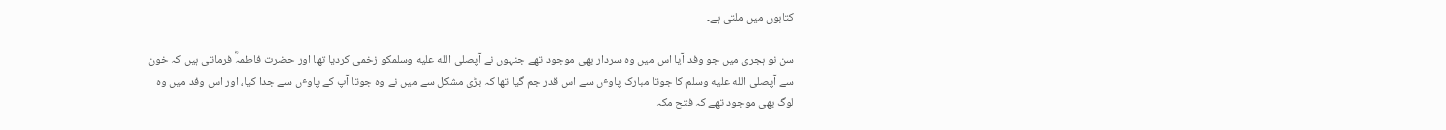کتابوں میں ملتی ہے۔

سن نو ہجری میں جو وفد آیا اس میں وہ سردار بھی موجود تھے جنہوں نے آپصلى الله عليه وسلمکو زخمی کردیا تھا اور حضرت فاطمہؓ فرماتی ہیں کہ خون سے آپصلى الله عليه وسلم کا جوتا مبارک پاوٴں سے اس قدر جم گیا تھا کہ بڑی مشکل سے میں نے وہ جوتا آپ کے پاوٴں سے جدا کیا، اور اس وفد میں وہ لوگ بھی موجود تھے کہ فتح مکہ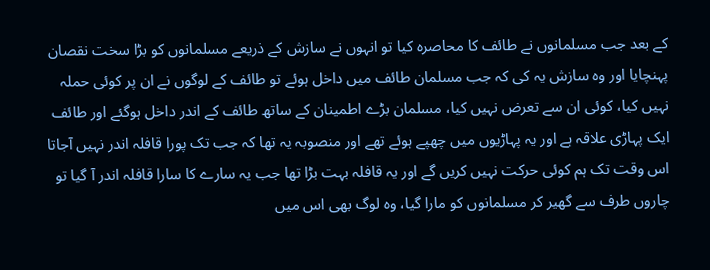کے بعد جب مسلمانوں نے طائف کا محاصرہ کیا تو انہوں نے سازش کے ذریعے مسلمانوں کو بڑا سخت نقصان پہنچایا اور وہ سازش یہ کی کہ جب مسلمان طائف میں داخل ہوئے تو طائف کے لوگوں نے ان پر کوئی حملہ نہیں کیا، کوئی ان سے تعرض نہیں کیا، مسلمان بڑے اطمینان کے ساتھ طائف کے اندر داخل ہوگئے اور طائف ایک پہاڑی علاقہ ہے اور یہ پہاڑیوں میں چھپے ہوئے تھے اور منصوبہ یہ تھا کہ جب تک پورا قافلہ اندر نہیں آجاتا اس وقت تک ہم کوئی حرکت نہیں کریں گے اور یہ قافلہ بہت بڑا تھا جب یہ سارے کا سارا قافلہ اندر آ گیا تو چاروں طرف سے گھیر کر مسلمانوں کو مارا گیا، وہ لوگ بھی اس میں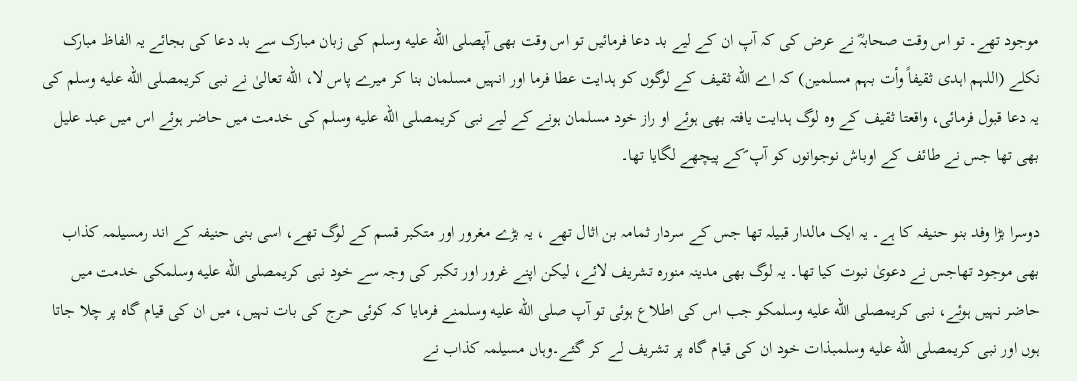موجود تھے۔ تو اس وقت صحابہؓ نے عرض کی کہ آپ ان کے لیے بد دعا فرمائیں تو اس وقت بھی آپصلى الله عليه وسلم کی زبان مبارک سے بد دعا کی بجائے یہ الفاظ مبارک نکلے (اللہم اہدی ثقیفاً وأت بہم مسلمین) کہ اے الله ثقیف کے لوگوں کو ہدایت عطا فرما اور انہیں مسلمان بنا کر میرے پاس لا، الله تعالیٰ نے نبی کریمصلى الله عليه وسلم کی یہ دعا قبول فرمائی، واقعتا ثقیف کے وہ لوگ ہدایت یافتہ بھی ہوئے او راز خود مسلمان ہونے کے لیے نبی کریمصلى الله عليه وسلم کی خدمت میں حاضر ہوئے اس میں عبد علیل بھی تھا جس نے طائف کے اوباش نوجوانوں کو آپ ؐکے پیچھے لگایا تھا۔

دوسرا بڑا وفد بنو حنیفہ کا ہے۔ یہ ایک مالدار قبیلہ تھا جس کے سردار ثمامہ بن اثال تھے ، یہ بڑے مغرور اور متکبر قسم کے لوگ تھے، اسی بنی حنیفہ کے اند رمسیلمہ کذاب بھی موجود تھاجس نے دعویٰ نبوت کیا تھا۔ یہ لوگ بھی مدینہ منورہ تشریف لائے، لیکن اپنے غرور اور تکبر کی وجہ سے خود نبی کریمصلى الله عليه وسلمکی خدمت میں حاضر نہیں ہوئے، نبی کریمصلى الله عليه وسلمکو جب اس کی اطلاع ہوئی تو آپ صلى الله عليه وسلمنے فرمایا کہ کوئی حرج کی بات نہیں، میں ان کی قیام گاہ پر چلا جاتا ہوں اور نبی کریمصلى الله عليه وسلمبذات خود ان کی قیام گاہ پر تشریف لے کر گئے۔وہاں مسیلمہ کذاب نے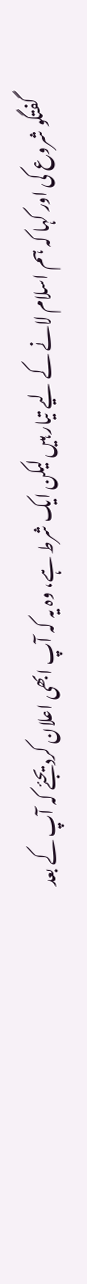گفتگو شروع کی اور کہا کہ ہم اسلام لانے کے لیے تیار ہیں لیکن ایک شرط ہے، وہ یہ کہ آپ ابھی اعلان کردیجئے کہ آپ کے بعد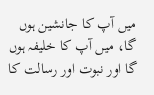میں آپ کا جانشین ہوں گا، میں آپ کا خلیفہ ہوں گا اور نبوت اور رسالت کا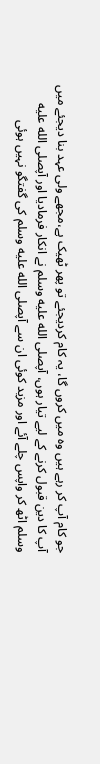جو کام آپ کر رہے ہیں وہ میں کروں گا، یہ کام کردیجئے تو پھر ٹھیک ہے،مجھے ولی عہد بنا دیجئے میں آپ کا دین قبول کرنے کے لیے تیار ہوں، آپصلى الله عليه وسلم نے انکار فرمادیا اور آپصلى الله عليه وسلم اٹھ کر واپس چلے آئے اور مزید کوئی ان سے آپصلى الله عليه وسلم کی گفتگو نہیں ہوئی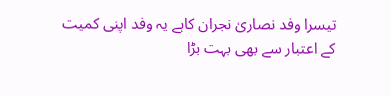تیسرا وفد نصاریٰ نجران کاہے یہ وفد اپنی کمیت کے اعتبار سے بھی بہت بڑا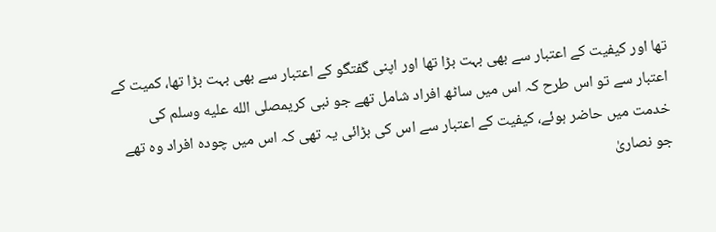تھا اور کیفیت کے اعتبار سے بھی بہت بڑا تھا اور اپنی گفتگو کے اعتبار سے بھی بہت بڑا تھا، کمیت کے اعتبار سے تو اس طرح کہ اس میں ساٹھ افراد شامل تھے جو نبی کریمصلى الله عليه وسلم کی خدمت میں حاضر ہوئے، کیفیت کے اعتبار سے اس کی بڑائی یہ تھی کہ اس میں چودہ افراد وہ تھے جو نصاریٰ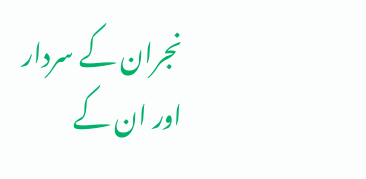نجران کے سردار اور ان کے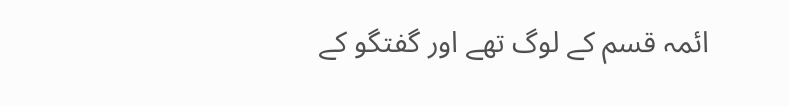ائمہ قسم کے لوگ تھے اور گفتگو کے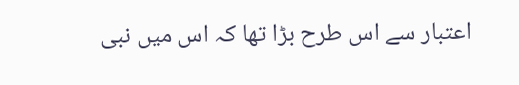اعتبار سے اس طرح بڑا تھا کہ اس میں نبی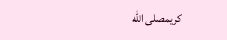کریمصلى الله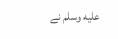عليه وسلم نے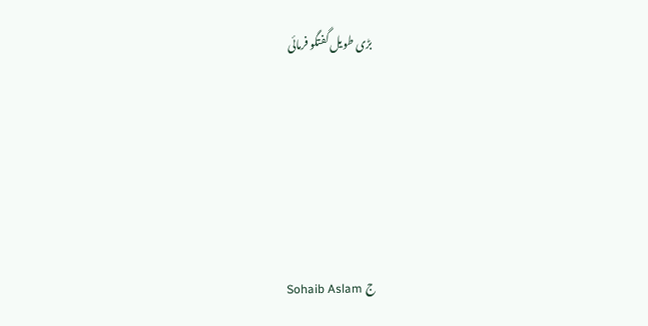بڑی طویل گفتگو فرمائی





Sohaib Aslam ج